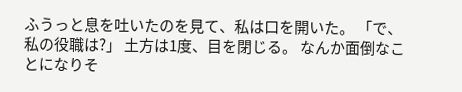ふうっと息を吐いたのを見て、私は口を開いた。 「で、私の役職は?」 土方は1度、目を閉じる。 なんか面倒なことになりそ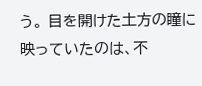う。 目を開けた土方の瞳に映っていたのは、不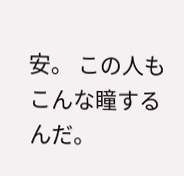安。 この人もこんな瞳するんだ。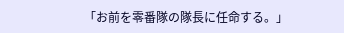「お前を零番隊の隊長に任命する。」